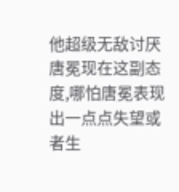他超级无敌讨厌唐冕现在这副态度,哪怕唐冕表现出一点点失望或者生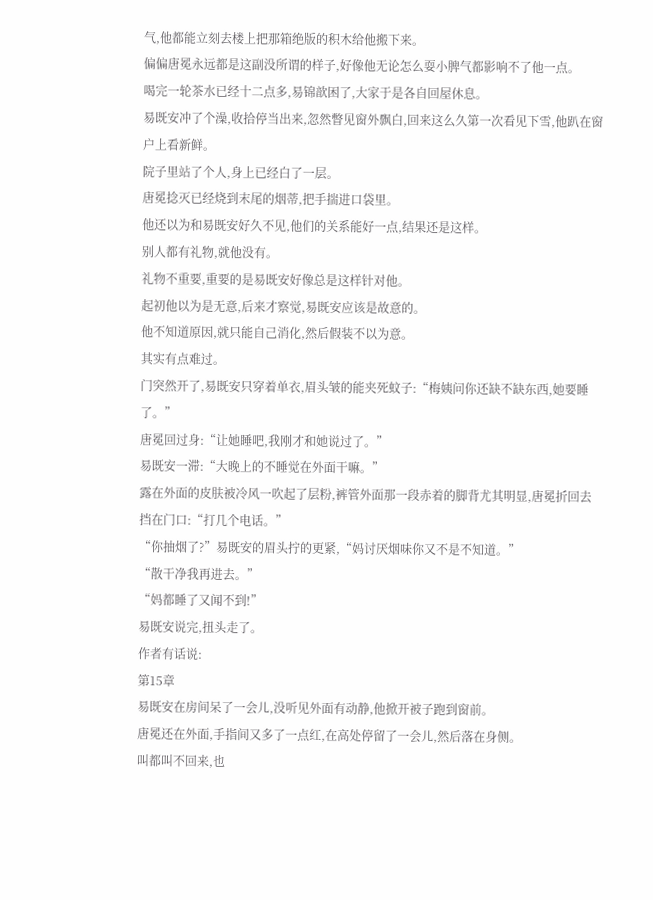气,他都能立刻去楼上把那箱绝版的积木给他搬下来。
偏偏唐冕永远都是这副没所谓的样子,好像他无论怎么耍小脾气都影响不了他一点。
喝完一轮茶水已经十二点多,易锦歆困了,大家于是各自回屋休息。
易既安冲了个澡,收拾停当出来,忽然瞥见窗外飘白,回来这么久第一次看见下雪,他趴在窗户上看新鲜。
院子里站了个人,身上已经白了一层。
唐冕捻灭已经烧到末尾的烟蒂,把手揣进口袋里。
他还以为和易既安好久不见,他们的关系能好一点,结果还是这样。
别人都有礼物,就他没有。
礼物不重要,重要的是易既安好像总是这样针对他。
起初他以为是无意,后来才察觉,易既安应该是故意的。
他不知道原因,就只能自己消化,然后假装不以为意。
其实有点难过。
门突然开了,易既安只穿着单衣,眉头皱的能夹死蚊子:“梅姨问你还缺不缺东西,她要睡了。”
唐冕回过身:“让她睡吧,我刚才和她说过了。”
易既安一滞:“大晚上的不睡觉在外面干嘛。”
露在外面的皮肤被冷风一吹起了层粉,裤管外面那一段赤着的脚背尤其明显,唐冕折回去挡在门口:“打几个电话。”
“你抽烟了?”易既安的眉头拧的更紧,“妈讨厌烟味你又不是不知道。”
“散干净我再进去。”
“妈都睡了又闻不到!”
易既安说完,扭头走了。
作者有话说:
第15章
易既安在房间呆了一会儿,没听见外面有动静,他掀开被子跑到窗前。
唐冕还在外面,手指间又多了一点红,在高处停留了一会儿,然后落在身侧。
叫都叫不回来,也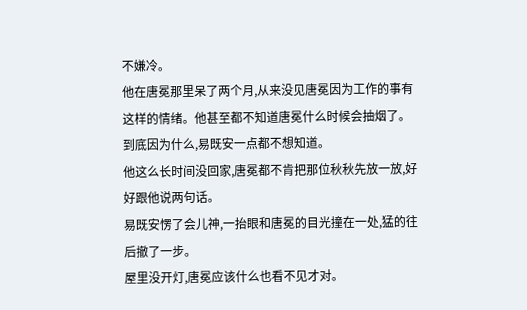不嫌冷。
他在唐冕那里呆了两个月,从来没见唐冕因为工作的事有这样的情绪。他甚至都不知道唐冕什么时候会抽烟了。
到底因为什么,易既安一点都不想知道。
他这么长时间没回家,唐冕都不肯把那位秋秋先放一放,好好跟他说两句话。
易既安愣了会儿神,一抬眼和唐冕的目光撞在一处,猛的往后撤了一步。
屋里没开灯,唐冕应该什么也看不见才对。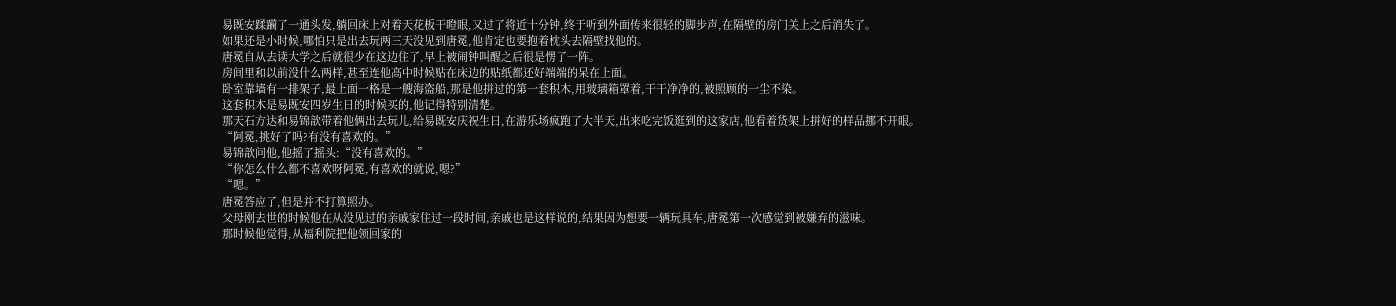易既安蹂躏了一通头发,躺回床上对着天花板干瞪眼,又过了将近十分钟,终于听到外面传来很轻的脚步声,在隔壁的房门关上之后消失了。
如果还是小时候,哪怕只是出去玩两三天没见到唐冕,他肯定也要抱着枕头去隔壁找他的。
唐冕自从去读大学之后就很少在这边住了,早上被闹钟叫醒之后很是愣了一阵。
房间里和以前没什么两样,甚至连他高中时候贴在床边的贴纸都还好端端的呆在上面。
卧室靠墙有一排架子,最上面一格是一艘海盗船,那是他拼过的第一套积木,用玻璃箱罩着,干干净净的,被照顾的一尘不染。
这套积木是易既安四岁生日的时候买的,他记得特别清楚。
那天石方达和易锦歆带着他俩出去玩儿,给易既安庆祝生日,在游乐场疯跑了大半天,出来吃完饭逛到的这家店,他看着货架上拼好的样品挪不开眼。
“阿冕,挑好了吗?有没有喜欢的。”
易锦歆问他,他摇了摇头:“没有喜欢的。”
“你怎么什么都不喜欢呀阿冕,有喜欢的就说,嗯?”
“嗯。”
唐冕答应了,但是并不打算照办。
父母刚去世的时候他在从没见过的亲戚家住过一段时间,亲戚也是这样说的,结果因为想要一辆玩具车,唐冕第一次感觉到被嫌弃的滋味。
那时候他觉得,从福利院把他领回家的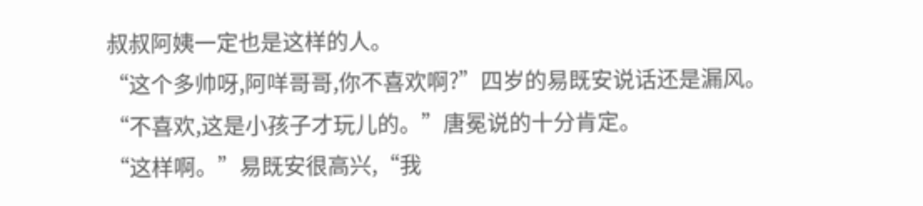叔叔阿姨一定也是这样的人。
“这个多帅呀,阿咩哥哥,你不喜欢啊?”四岁的易既安说话还是漏风。
“不喜欢,这是小孩子才玩儿的。”唐冕说的十分肯定。
“这样啊。”易既安很高兴,“我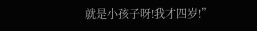就是小孩子呀!我才四岁!”